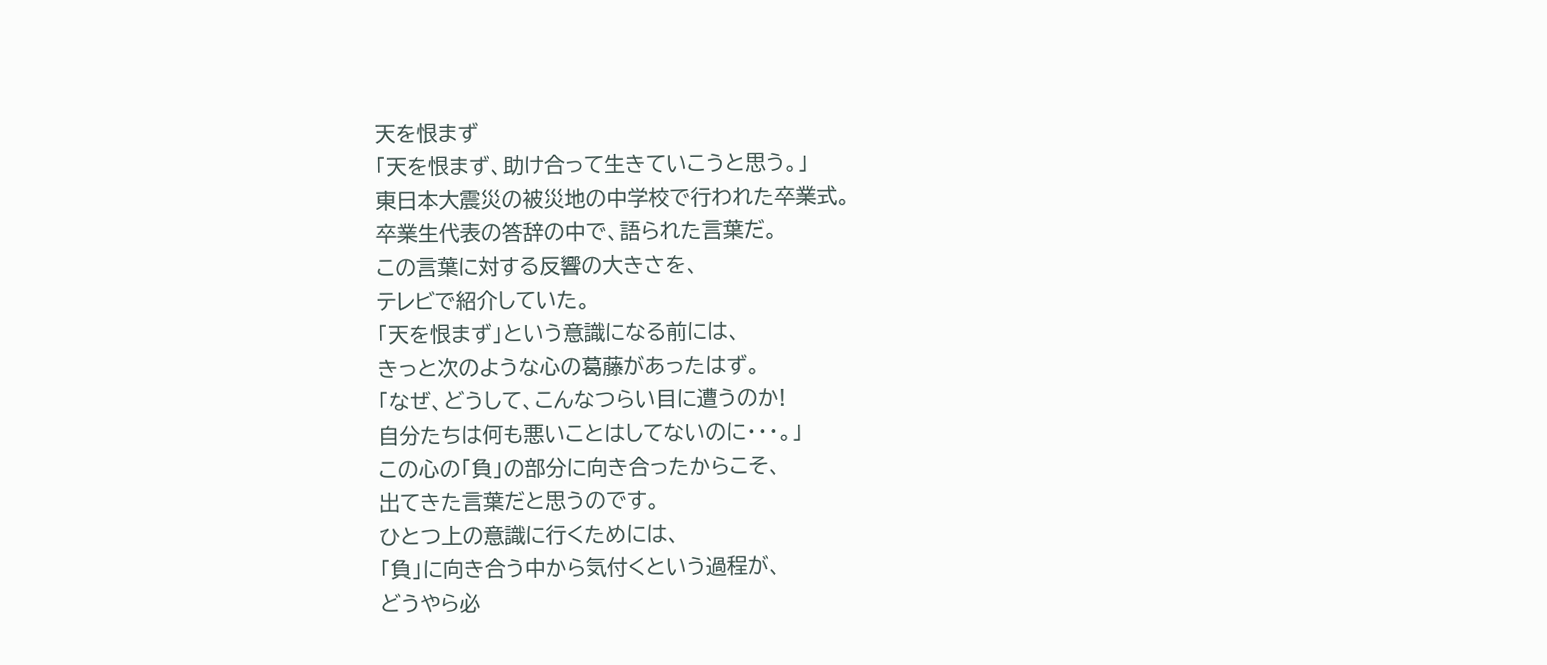天を恨まず
「天を恨まず、助け合って生きていこうと思う。」
東日本大震災の被災地の中学校で行われた卒業式。
卒業生代表の答辞の中で、語られた言葉だ。
この言葉に対する反響の大きさを、
テレビで紹介していた。
「天を恨まず」という意識になる前には、
きっと次のような心の葛藤があったはず。
「なぜ、どうして、こんなつらい目に遭うのか!
自分たちは何も悪いことはしてないのに・・・。」
この心の「負」の部分に向き合ったからこそ、
出てきた言葉だと思うのです。
ひとつ上の意識に行くためには、
「負」に向き合う中から気付くという過程が、
どうやら必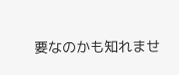要なのかも知れませ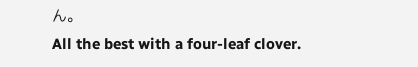ん。
All the best with a four-leaf clover.